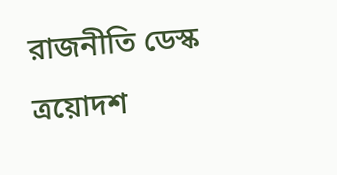রাজনীতি ডেস্ক
ত্রয়োদশ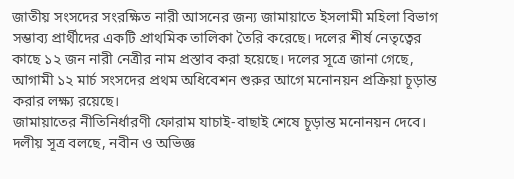জাতীয় সংসদের সংরক্ষিত নারী আসনের জন্য জামায়াতে ইসলামী মহিলা বিভাগ সম্ভাব্য প্রার্থীদের একটি প্রাথমিক তালিকা তৈরি করেছে। দলের শীর্ষ নেতৃত্বের কাছে ১২ জন নারী নেত্রীর নাম প্রস্তাব করা হয়েছে। দলের সূত্রে জানা গেছে, আগামী ১২ মার্চ সংসদের প্রথম অধিবেশন শুরুর আগে মনোনয়ন প্রক্রিয়া চূড়ান্ত করার লক্ষ্য রয়েছে।
জামায়াতের নীতিনির্ধারণী ফোরাম যাচাই-বাছাই শেষে চূড়ান্ত মনোনয়ন দেবে। দলীয় সূত্র বলছে, নবীন ও অভিজ্ঞ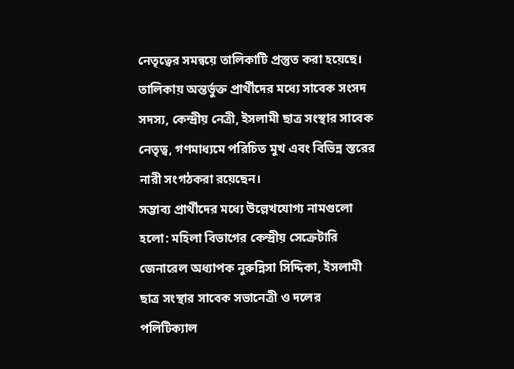নেতৃত্বের সমন্বয়ে তালিকাটি প্রস্তুত করা হয়েছে। তালিকায় অন্তর্ভুক্ত প্রার্থীদের মধ্যে সাবেক সংসদ সদস্য, কেন্দ্রীয় নেত্রী, ইসলামী ছাত্র সংস্থার সাবেক নেতৃত্ব, গণমাধ্যমে পরিচিত মুখ এবং বিভিন্ন স্তরের নারী সংগঠকরা রয়েছেন।
সম্ভাব্য প্রার্থীদের মধ্যে উল্লেখযোগ্য নামগুলো হলো: মহিলা বিভাগের কেন্দ্রীয় সেক্রেটারি জেনারেল অধ্যাপক নুরুন্নিসা সিদ্দিকা, ইসলামী ছাত্র সংস্থার সাবেক সভানেত্রী ও দলের পলিটিক্যাল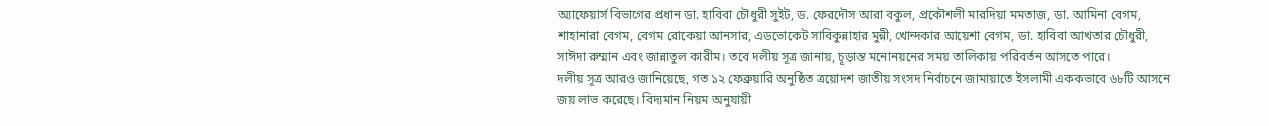অ্যাফেয়ার্স বিভাগের প্রধান ডা. হাবিবা চৌধুরী সুইট, ড. ফেরদৌস আরা বকুল, প্রকৌশলী মারদিয়া মমতাজ, ডা. আমিনা বেগম, শাহানারা বেগম, বেগম রোকেয়া আনসার, এডভোকেট সাবিকুন্নাহার মুন্নী, খোন্দকার আয়েশা বেগম, ডা. হাবিবা আখতার চৌধুরী, সাঈদা রুম্মান এবং জান্নাতুল কারীম। তবে দলীয় সূত্র জানায়, চূড়ান্ত মনোনয়নের সময় তালিকায় পরিবর্তন আসতে পারে।
দলীয় সূত্র আরও জানিয়েছে, গত ১২ ফেব্রুয়ারি অনুষ্ঠিত ত্রয়োদশ জাতীয় সংসদ নির্বাচনে জামায়াতে ইসলামী এককভাবে ৬৮টি আসনে জয় লাভ করেছে। বিদ্যমান নিয়ম অনুযায়ী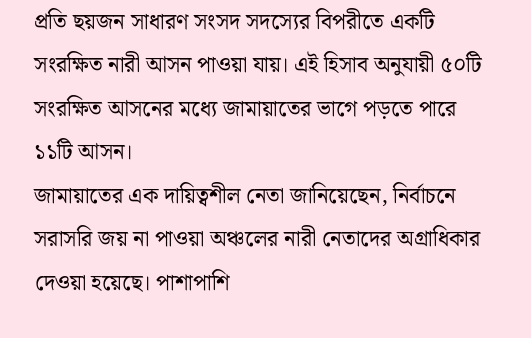প্রতি ছয়জন সাধারণ সংসদ সদস্যের বিপরীতে একটি সংরক্ষিত নারী আসন পাওয়া যায়। এই হিসাব অনুযায়ী ৫০টি সংরক্ষিত আসনের মধ্যে জামায়াতের ভাগে পড়তে পারে ১১টি আসন।
জামায়াতের এক দায়িত্বশীল নেতা জানিয়েছেন, নির্বাচনে সরাসরি জয় না পাওয়া অঞ্চলের নারী নেতাদের অগ্রাধিকার দেওয়া হয়েছে। পাশাপাশি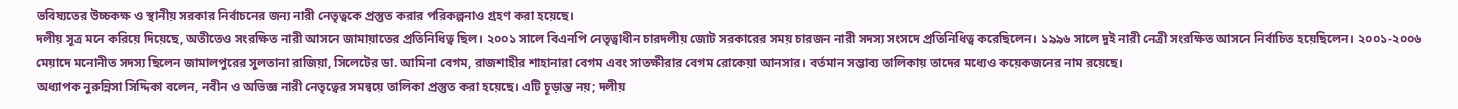ভবিষ্যতের উচ্চকক্ষ ও স্থানীয় সরকার নির্বাচনের জন্য নারী নেতৃত্বকে প্রস্তুত করার পরিকল্পনাও গ্রহণ করা হয়েছে।
দলীয় সূত্র মনে করিয়ে দিয়েছে, অতীতেও সংরক্ষিত নারী আসনে জামায়াতের প্রতিনিধিত্ব ছিল। ২০০১ সালে বিএনপি নেতৃত্বাধীন চারদলীয় জোট সরকারের সময় চারজন নারী সদস্য সংসদে প্রতিনিধিত্ব করেছিলেন। ১৯৯৬ সালে দুই নারী নেত্রী সংরক্ষিত আসনে নির্বাচিত হয়েছিলেন। ২০০১-২০০৬ মেয়াদে মনোনীত সদস্য ছিলেন জামালপুরের সুলতানা রাজিয়া, সিলেটের ডা. আমিনা বেগম, রাজশাহীর শাহানারা বেগম এবং সাতক্ষীরার বেগম রোকেয়া আনসার। বর্তমান সম্ভাব্য তালিকায় তাদের মধ্যেও কয়েকজনের নাম রয়েছে।
অধ্যাপক নুরুন্নিসা সিদ্দিকা বলেন, নবীন ও অভিজ্ঞ নারী নেতৃত্বের সমন্বয়ে তালিকা প্রস্তুত করা হয়েছে। এটি চূড়ান্ত নয়; দলীয়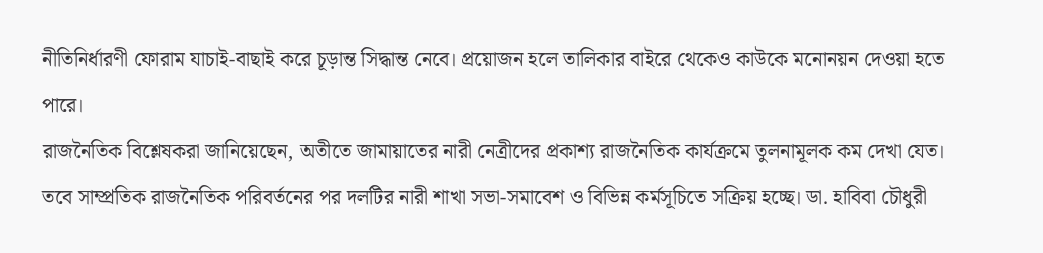নীতিনির্ধারণী ফোরাম যাচাই-বাছাই করে চূড়ান্ত সিদ্ধান্ত নেবে। প্রয়োজন হলে তালিকার বাইরে থেকেও কাউকে মনোনয়ন দেওয়া হতে পারে।
রাজনৈতিক বিশ্লেষকরা জানিয়েছেন, অতীতে জামায়াতের নারী নেত্রীদের প্রকাশ্য রাজনৈতিক কার্যক্রমে তুলনামূলক কম দেখা যেত। তবে সাম্প্রতিক রাজনৈতিক পরিবর্তনের পর দলটির নারী শাখা সভা-সমাবেশ ও বিভিন্ন কর্মসূচিতে সক্রিয় হচ্ছে। ডা. হাবিবা চৌধুরী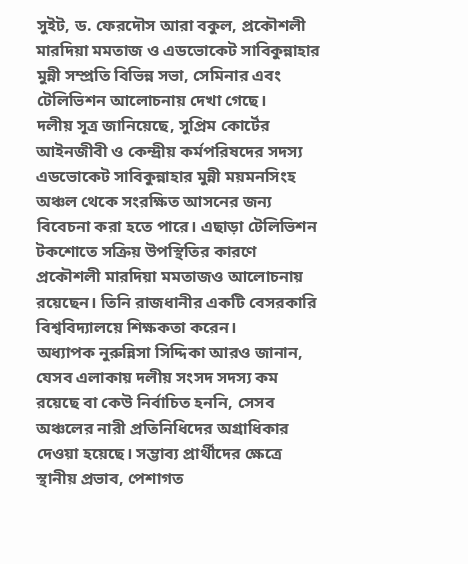সুইট, ড. ফেরদৌস আরা বকুল, প্রকৌশলী মারদিয়া মমতাজ ও এডভোকেট সাবিকুন্নাহার মুন্নী সম্প্রতি বিভিন্ন সভা, সেমিনার এবং টেলিভিশন আলোচনায় দেখা গেছে।
দলীয় সূত্র জানিয়েছে, সুপ্রিম কোর্টের আইনজীবী ও কেন্দ্রীয় কর্মপরিষদের সদস্য এডভোকেট সাবিকুন্নাহার মুন্নী ময়মনসিংহ অঞ্চল থেকে সংরক্ষিত আসনের জন্য বিবেচনা করা হতে পারে। এছাড়া টেলিভিশন টকশোতে সক্রিয় উপস্থিতির কারণে প্রকৌশলী মারদিয়া মমতাজও আলোচনায় রয়েছেন। তিনি রাজধানীর একটি বেসরকারি বিশ্ববিদ্যালয়ে শিক্ষকতা করেন।
অধ্যাপক নুরুন্নিসা সিদ্দিকা আরও জানান, যেসব এলাকায় দলীয় সংসদ সদস্য কম রয়েছে বা কেউ নির্বাচিত হননি, সেসব অঞ্চলের নারী প্রতিনিধিদের অগ্রাধিকার দেওয়া হয়েছে। সম্ভাব্য প্রার্থীদের ক্ষেত্রে স্থানীয় প্রভাব, পেশাগত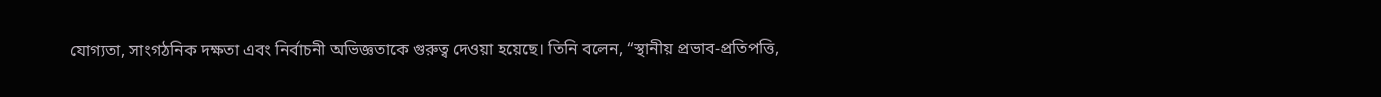যোগ্যতা, সাংগঠনিক দক্ষতা এবং নির্বাচনী অভিজ্ঞতাকে গুরুত্ব দেওয়া হয়েছে। তিনি বলেন, “স্থানীয় প্রভাব-প্রতিপত্তি,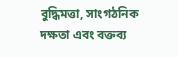বুদ্ধিমত্তা, সাংগঠনিক দক্ষতা এবং বক্তব্য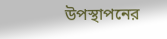উপস্থাপনের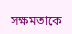সক্ষমতাকে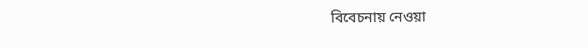বিবেচনায় নেওয়া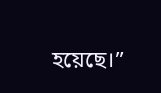হয়েছে।”